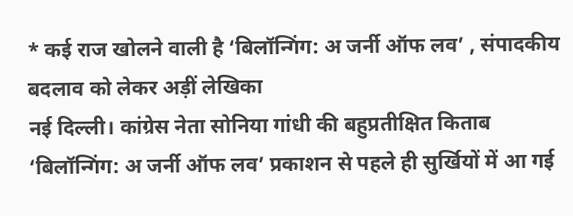* कई राज खोलने वाली है ‘बिलॉन्गिंग: अ जर्नी ऑफ लव’ , संपादकीय बदलाव को लेकर अड़ीं लेखिका
नई दिल्ली। कांग्रेस नेता सोनिया गांधी की बहुप्रतीक्षित किताब ‘बिलॉन्गिंग: अ जर्नी ऑफ लव’ प्रकाशन से पहले ही सुर्खियों में आ गई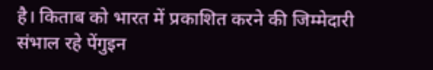है। किताब को भारत में प्रकाशित करने की जिम्मेदारी संभाल रहे पेंगुइन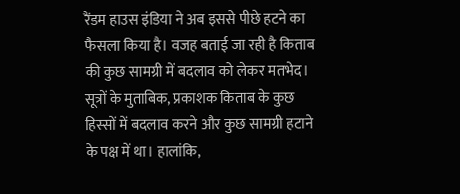रैंडम हाउस इंडिया ने अब इससे पीछे हटने का फैसला किया है। वजह बताई जा रही है किताब की कुछ सामग्री में बदलाव को लेकर मतभेद। सूत्रों के मुताबिक, प्रकाशक किताब के कुछ हिस्सों में बदलाव करने और कुछ सामग्री हटाने के पक्ष में था। हालांकि,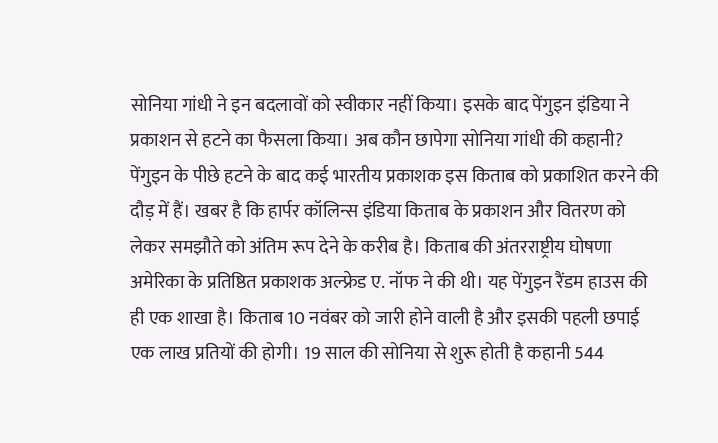सोनिया गांधी ने इन बदलावों को स्वीकार नहीं किया। इसके बाद पेंगुइन इंडिया ने प्रकाशन से हटने का फैसला किया। अब कौन छापेगा सोनिया गांधी की कहानी?
पेंगुइन के पीछे हटने के बाद कई भारतीय प्रकाशक इस किताब को प्रकाशित करने की दौड़ में हैं। खबर है कि हार्पर कॉलिन्स इंडिया किताब के प्रकाशन और वितरण को लेकर समझौते को अंतिम रूप देने के करीब है। किताब की अंतरराष्ट्रीय घोषणा अमेरिका के प्रतिष्ठित प्रकाशक अल्फ्रेड ए. नॉफ ने की थी। यह पेंगुइन रैंडम हाउस की ही एक शाखा है। किताब 10 नवंबर को जारी होने वाली है और इसकी पहली छपाई एक लाख प्रतियों की होगी। 19 साल की सोनिया से शुरू होती है कहानी 544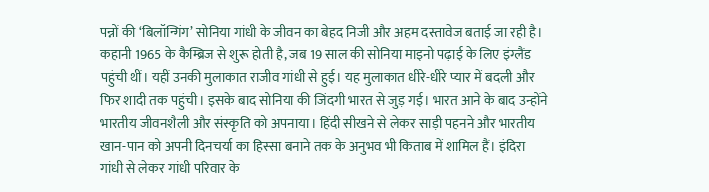पन्नों की ‘बिलॉन्गिंग’ सोनिया गांधी के जीवन का बेहद निजी और अहम दस्तावेज बताई जा रही है। कहानी 1965 के कैम्ब्रिज से शुरू होती है, जब 19 साल की सोनिया माइनो पढ़ाई के लिए इंग्लैंड पहुंची थीं। यहीं उनकी मुलाकात राजीव गांधी से हुई। यह मुलाकात धीरे-धीरे प्यार में बदली और फिर शादी तक पहुंची। इसके बाद सोनिया की जिंदगी भारत से जुड़ गई। भारत आने के बाद उन्होंने भारतीय जीवनशैली और संस्कृति को अपनाया। हिंदी सीखने से लेकर साड़ी पहनने और भारतीय खान-पान को अपनी दिनचर्या का हिस्सा बनाने तक के अनुभव भी किताब में शामिल हैं। इंदिरा गांधी से लेकर गांधी परिवार के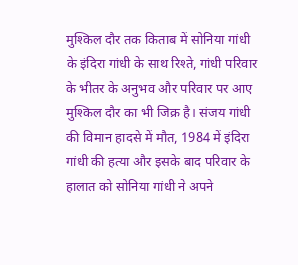मुश्किल दौर तक किताब में सोनिया गांधी के इंदिरा गांधी के साथ रिश्ते, गांधी परिवार के भीतर के अनुभव और परिवार पर आए मुश्किल दौर का भी जिक्र है। संजय गांधी की विमान हादसे में मौत, 1984 में इंदिरा गांधी की हत्या और इसके बाद परिवार के हालात को सोनिया गांधी ने अपने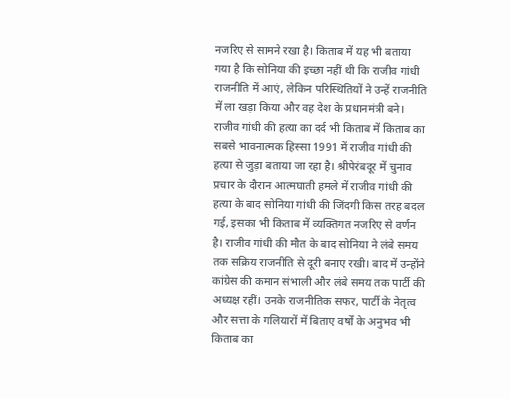नजरिए से सामने रखा है। किताब में यह भी बताया गया है कि सोनिया की इच्छा नहीं थी कि राजीव गांधी राजनीति में आएं, लेकिन परिस्थितियों ने उन्हें राजनीति में ला खड़ा किया और वह देश के प्रधानमंत्री बने। राजीव गांधी की हत्या का दर्द भी किताब में किताब का सबसे भावनात्मक हिस्सा 1991 में राजीव गांधी की हत्या से जुड़ा बताया जा रहा है। श्रीपेरंबदूर में चुनाव प्रचार के दौरान आत्मघाती हमले में राजीव गांधी की हत्या के बाद सोनिया गांधी की जिंदगी किस तरह बदल गई, इसका भी किताब में व्यक्तिगत नजरिए से वर्णन है। राजीव गांधी की मौत के बाद सोनिया ने लंबे समय तक सक्रिय राजनीति से दूरी बनाए रखी। बाद में उन्होंने कांग्रेस की कमान संभाली और लंबे समय तक पार्टी की अध्यक्ष रहीं। उनके राजनीतिक सफर, पार्टी के नेतृत्व और सत्ता के गलियारों में बिताए वर्षों के अनुभव भी किताब का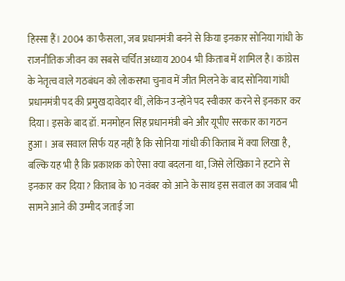हिस्सा हैं। 2004 का फैसला, जब प्रधानमंत्री बनने से किया इनकार सोनिया गांधी के राजनीतिक जीवन का सबसे चर्चित अध्याय 2004 भी किताब में शामिल है। कांग्रेस के नेतृत्व वाले गठबंधन को लोकसभा चुनाव में जीत मिलने के बाद सोनिया गांधी प्रधानमंत्री पद की प्रमुख दावेदार थीं, लेकिन उन्होंने पद स्वीकार करने से इनकार कर दिया। इसके बाद डॉ. मनमोहन सिंह प्रधानमंत्री बने और यूपीए सरकार का गठन हुआ। अब सवाल सिर्फ यह नहीं है कि सोनिया गांधी की किताब में क्या लिखा है, बल्कि यह भी है कि प्रकाशक को ऐसा क्या बदलना था, जिसे लेखिका ने हटाने से इनकार कर दिया? किताब के 10 नवंबर को आने के साथ इस सवाल का जवाब भी सामने आने की उम्मीद जताई जा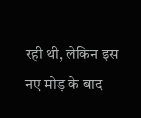रही थी, लेकिन इस नए मोड़ के बाद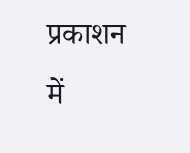प्रकाशन में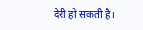देरी हो सकती है।